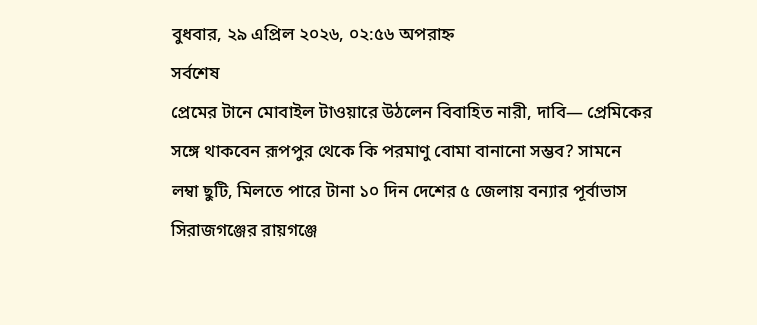বুধবার, ২৯ এপ্রিল ২০২৬, ০২:৫৬ অপরাহ্ন
সর্বশেষ
প্রেমের টানে মোবাইল টাওয়ারে উঠলেন বিবাহিত নারী, দাবি— প্রেমিকের সঙ্গে থাকবেন রূপপুর থেকে কি পরমাণু বোমা বানানো সম্ভব? সামনে লম্বা ছুটি, মিলতে পারে টানা ১০ দিন দেশের ৫ জেলায় বন্যার পূর্বাভাস সিরাজগঞ্জের রায়গঞ্জে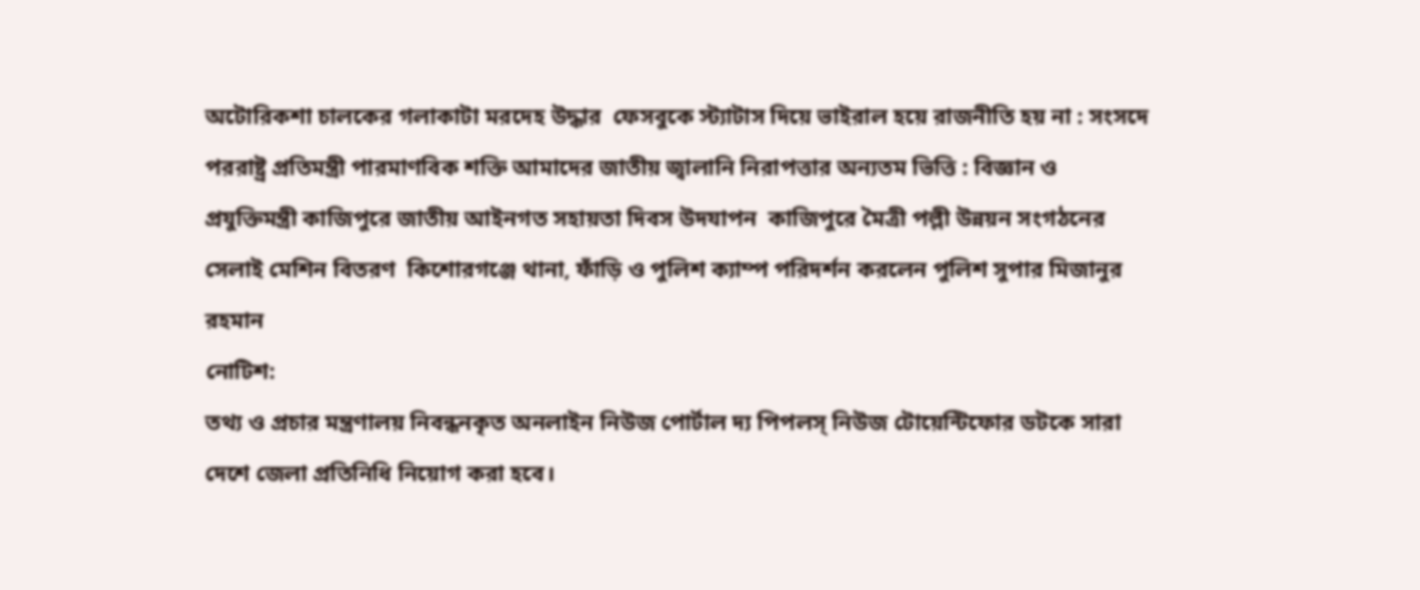অটোরিকশা চালকের গলাকাটা মরদেহ উদ্ধার  ফেসবুকে স্ট্যাটাস দিয়ে ভাইরাল হয়ে রাজনীতি হয় না : সংসদে পররাষ্ট্র প্রতিমন্ত্রী পারমাণবিক শক্তি আমাদের জাতীয় জ্বালানি নিরাপত্তার অন্যতম ভিত্তি : বিজ্ঞান ও প্রযুক্তিমন্ত্রী কাজিপুরে জাতীয় আইনগত সহায়তা দিবস উদযাপন  কাজিপুরে মৈত্রী পল্লী উন্নয়ন সংগঠনের সেলাই মেশিন বিতরণ  কিশোরগঞ্জে থানা, ফাঁড়ি ও পুলিশ ক্যাম্প পরিদর্শন করলেন পুলিশ সুপার মিজানুর রহমান
নোটিশ:
তথ্য ও প্রচার মন্ত্রণালয় নিবন্ধনকৃত অনলাইন নিউজ পোর্টাল দ্য পিপলস্ নিউজ টোয়েন্টিফোর ডটকে সারা দেশে জেলা প্রতিনিধি নিয়োগ করা হবে।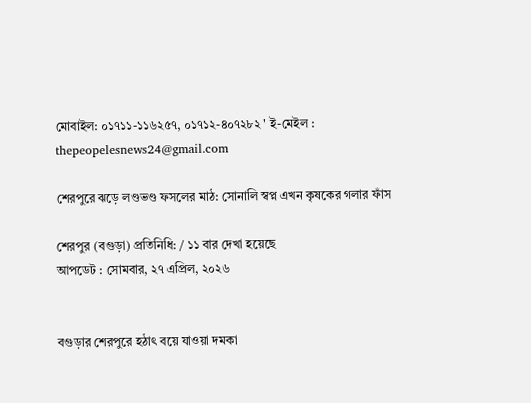মোবাইল: ০১৭১১-১১৬২৫৭, ০১৭১২-৪০৭২৮২ ' ই-মেইল : thepeopelesnews24@gmail.com

শেরপুরে ঝড়ে লণ্ডভণ্ড ফসলের মাঠ: সোনালি স্বপ্ন এখন কৃষকের গলার ফাঁস

শেরপুর (বগুড়া) প্রতিনিধি: / ১১ বার দেখা হয়েছে
আপডেট : সোমবার, ২৭ এপ্রিল, ২০২৬


বগুড়ার শেরপুরে হঠাৎ বয়ে যাওয়া দমকা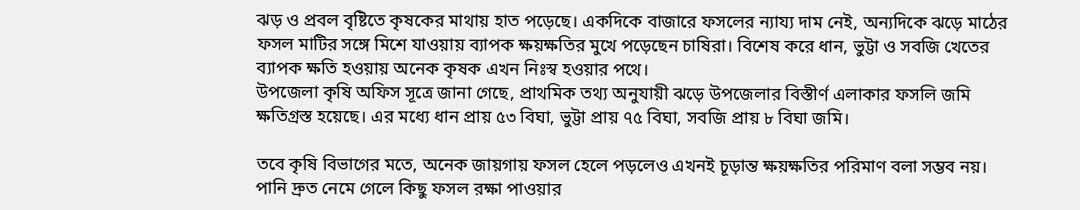ঝড় ও প্রবল বৃষ্টিতে কৃষকের মাথায় হাত পড়েছে। একদিকে বাজারে ফসলের ন্যায্য দাম নেই, অন্যদিকে ঝড়ে মাঠের ফসল মাটির সঙ্গে মিশে যাওয়ায় ব্যাপক ক্ষয়ক্ষতির মুখে পড়েছেন চাষিরা। বিশেষ করে ধান, ভুট্টা ও সবজি খেতের ব্যাপক ক্ষতি হওয়ায় অনেক কৃষক এখন নিঃস্ব হওয়ার পথে।
উপজেলা কৃষি অফিস সূত্রে জানা গেছে, প্রাথমিক তথ্য অনুযায়ী ঝড়ে উপজেলার বিস্তীর্ণ এলাকার ফসলি জমি ক্ষতিগ্রস্ত হয়েছে। এর মধ্যে ধান প্রায় ৫৩ বিঘা, ভুট্টা প্রায় ৭৫ বিঘা, সবজি প্রায় ৮ বিঘা জমি।

তবে কৃষি বিভাগের মতে, অনেক জায়গায় ফসল হেলে পড়লেও এখনই চূড়ান্ত ক্ষয়ক্ষতির পরিমাণ বলা সম্ভব নয়। পানি দ্রুত নেমে গেলে কিছু ফসল রক্ষা পাওয়ার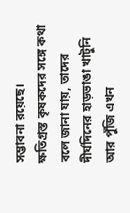সম্ভাবনা রয়েছে।
ক্ষতিগ্রস্ত কৃষকদের সঙ্গে কথা বলে জানা যায়, তাদের দীর্ঘদিনের হাড়ভাঙা খাটুনি আর পুঁজি এখন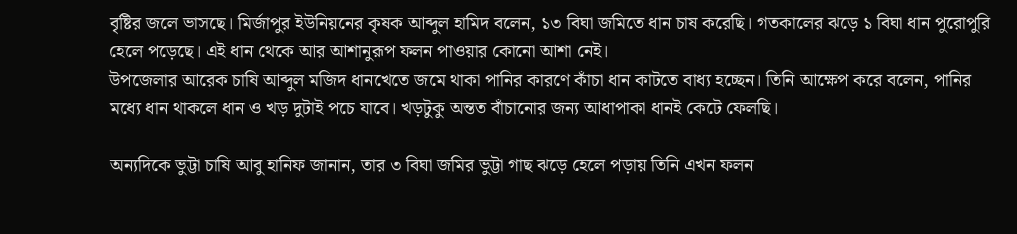বৃষ্টির জলে ভাসছে। মির্জাপুর ইউনিয়নের কৃষক আব্দুল হামিদ বলেন, ১৩ বিঘা জমিতে ধান চাষ করেছি। গতকালের ঝড়ে ১ বিঘা ধান পুরোপুরি হেলে পড়েছে। এই ধান থেকে আর আশানুরূপ ফলন পাওয়ার কোনো আশা নেই।
উপজেলার আরেক চাষি আব্দুল মজিদ ধানখেতে জমে থাকা পানির কারণে কাঁচা ধান কাটতে বাধ্য হচ্ছেন। তিনি আক্ষেপ করে বলেন, পানির মধ্যে ধান থাকলে ধান ও খড় দুটাই পচে যাবে। খড়টুকু অন্তত বাঁচানোর জন্য আধাপাকা ধানই কেটে ফেলছি।

অন্যদিকে ভুট্টা চাষি আবু হানিফ জানান, তার ৩ বিঘা জমির ভুট্টা গাছ ঝড়ে হেলে পড়ায় তিনি এখন ফলন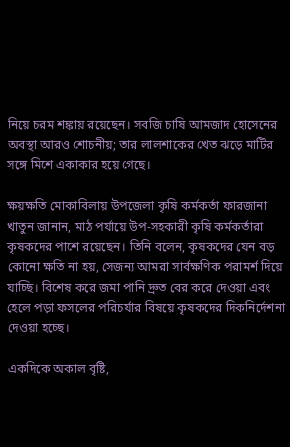নিয়ে চরম শঙ্কায় রয়েছেন। সবজি চাষি আমজাদ হোসেনের অবস্থা আরও শোচনীয়; তার লালশাকের খেত ঝড়ে মাটির সঙ্গে মিশে একাকার হয়ে গেছে।

ক্ষয়ক্ষতি মোকাবিলায় উপজেলা কৃষি কর্মকর্তা ফারজানা খাতুন জানান, মাঠ পর্যায়ে উপ-সহকারী কৃষি কর্মকর্তারা কৃষকদের পাশে রয়েছেন। তিনি বলেন, কৃষকদের যেন বড় কোনো ক্ষতি না হয়, সেজন্য আমরা সার্বক্ষণিক পরামর্শ দিয়ে যাচ্ছি। বিশেষ করে জমা পানি দ্রুত বের করে দেওয়া এবং হেলে পড়া ফসলের পরিচর্যার বিষয়ে কৃষকদের দিকনির্দেশনা দেওয়া হচ্ছে।

একদিকে অকাল বৃষ্টি,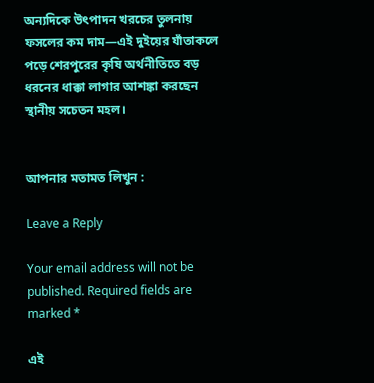অন্যদিকে উৎপাদন খরচের তুলনায় ফসলের কম দাম—এই দুইয়ের যাঁতাকলে পড়ে শেরপুরের কৃষি অর্থনীতিতে বড় ধরনের ধাক্কা লাগার আশঙ্কা করছেন স্থানীয় সচেতন মহল।


আপনার মতামত লিখুন :

Leave a Reply

Your email address will not be published. Required fields are marked *

এই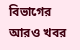বিভাগের আরও খবর